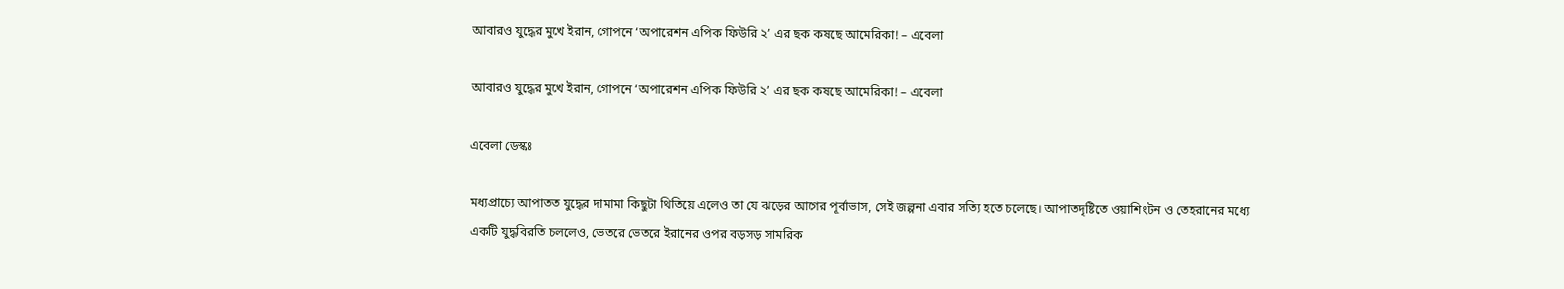আবারও যুদ্ধের মুখে ইরান, গোপনে ‘অপারেশন এপিক ফিউরি ২’ এর ছক কষছে আমেরিকা! – এবেলা

আবারও যুদ্ধের মুখে ইরান, গোপনে ‘অপারেশন এপিক ফিউরি ২’ এর ছক কষছে আমেরিকা! – এবেলা

এবেলা ডেস্কঃ

মধ্যপ্রাচ্যে আপাতত যুদ্ধের দামামা কিছুটা থিতিয়ে এলেও তা যে ঝড়ের আগের পূর্বাভাস, সেই জল্পনা এবার সত্যি হতে চলেছে। আপাতদৃষ্টিতে ওয়াশিংটন ও তেহরানের মধ্যে একটি যুদ্ধবিরতি চললেও, ভেতরে ভেতরে ইরানের ওপর বড়সড় সামরিক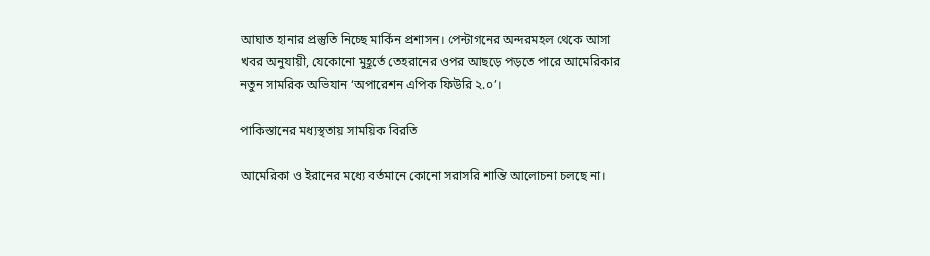আঘাত হানার প্রস্তুতি নিচ্ছে মার্কিন প্রশাসন। পেন্টাগনের অন্দরমহল থেকে আসা খবর অনুযায়ী, যেকোনো মুহূর্তে তেহরানের ওপর আছড়ে পড়তে পারে আমেরিকার নতুন সামরিক অভিযান ‘অপারেশন এপিক ফিউরি ২.০’।

পাকিস্তানের মধ্যস্থতায় সাময়িক বিরতি

আমেরিকা ও ইরানের মধ্যে বর্তমানে কোনো সরাসরি শান্তি আলোচনা চলছে না।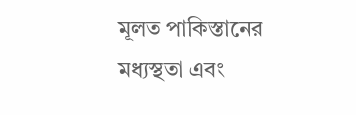মূলত পাকিস্তানের মধ্যস্থতা এবং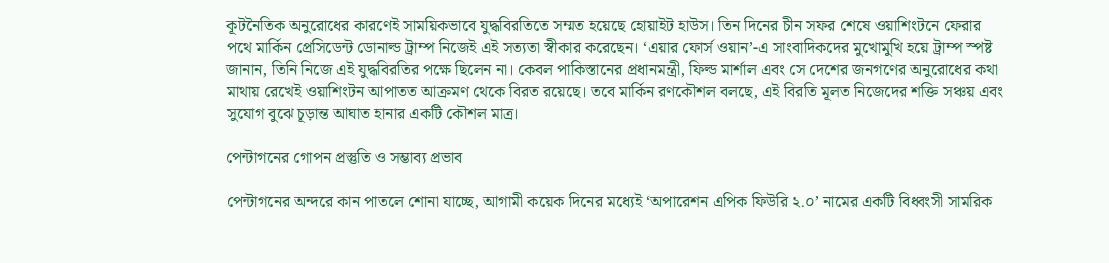কূটনৈতিক অনুরোধের কারণেই সাময়িকভাবে যুদ্ধবিরতিতে সম্মত হয়েছে হোয়াইট হাউস। তিন দিনের চীন সফর শেষে ওয়াশিংটনে ফেরার পথে মার্কিন প্রেসিডেন্ট ডোনাল্ড ট্রাম্প নিজেই এই সত্যতা স্বীকার করেছেন। ‘এয়ার ফোর্স ওয়ান’-এ সাংবাদিকদের মুখোমুখি হয়ে ট্রাম্প স্পষ্ট জানান, তিনি নিজে এই যুদ্ধবিরতির পক্ষে ছিলেন না। কেবল পাকিস্তানের প্রধানমন্ত্রী, ফিল্ড মার্শাল এবং সে দেশের জনগণের অনুরোধের কথা মাথায় রেখেই ওয়াশিংটন আপাতত আক্রমণ থেকে বিরত রয়েছে। তবে মার্কিন রণকৌশল বলছে, এই বিরতি মূলত নিজেদের শক্তি সঞ্চয় এবং সুযোগ বুঝে চূড়ান্ত আঘাত হানার একটি কৌশল মাত্র।

পেন্টাগনের গোপন প্রস্তুতি ও সম্ভাব্য প্রভাব

পেন্টাগনের অন্দরে কান পাতলে শোনা যাচ্ছে, আগামী কয়েক দিনের মধ্যেই ‘অপারেশন এপিক ফিউরি ২.০’ নামের একটি বিধ্বংসী সামরিক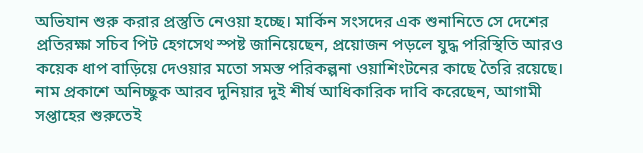অভিযান শুরু করার প্রস্তুতি নেওয়া হচ্ছে। মার্কিন সংসদের এক শুনানিতে সে দেশের প্রতিরক্ষা সচিব পিট হেগসেথ স্পষ্ট জানিয়েছেন, প্রয়োজন পড়লে যুদ্ধ পরিস্থিতি আরও কয়েক ধাপ বাড়িয়ে দেওয়ার মতো সমস্ত পরিকল্পনা ওয়াশিংটনের কাছে তৈরি রয়েছে। নাম প্রকাশে অনিচ্ছুক আরব দুনিয়ার দুই শীর্ষ আধিকারিক দাবি করেছেন, আগামী সপ্তাহের শুরুতেই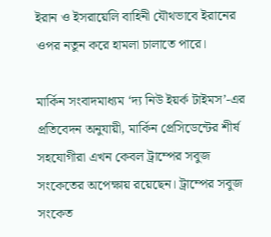ইরান ও ইসরায়েলি বাহিনী যৌথভাবে ইরানের ওপর নতুন করে হামলা চালাতে পারে।

মার্কিন সংবাদমাধ্যম ‘দ্য নিউ ইয়র্ক টাইমস’-এর প্রতিবেদন অনুযায়ী, মার্কিন প্রেসিডেন্টের শীর্ষ সহযোগীরা এখন কেবল ট্রাম্পের সবুজ সংকেতের অপেক্ষায় রয়েছেন। ট্রাম্পের সবুজ সংকেত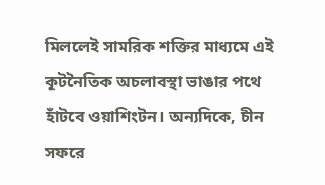মিললেই সামরিক শক্তির মাধ্যমে এই কূটনৈতিক অচলাবস্থা ভাঙার পথে হাঁটবে ওয়াশিংটন। অন্যদিকে, চীন সফরে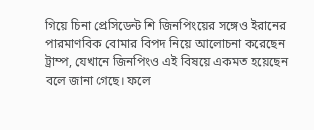গিয়ে চিনা প্রেসিডেন্ট শি জিনপিংয়ের সঙ্গেও ইরানের পারমাণবিক বোমার বিপদ নিয়ে আলোচনা করেছেন ট্রাম্প, যেখানে জিনপিংও এই বিষয়ে একমত হয়েছেন বলে জানা গেছে। ফলে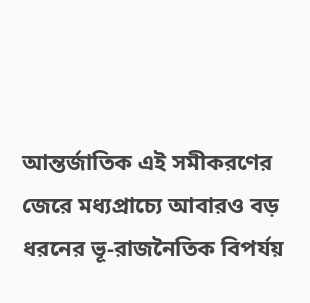আন্তর্জাতিক এই সমীকরণের জেরে মধ্যপ্রাচ্যে আবারও বড় ধরনের ভূ-রাজনৈতিক বিপর্যয়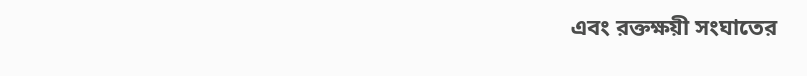এবং রক্তক্ষয়ী সংঘাতের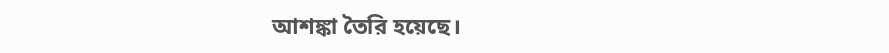আশঙ্কা তৈরি হয়েছে।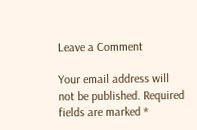Leave a Comment

Your email address will not be published. Required fields are marked *